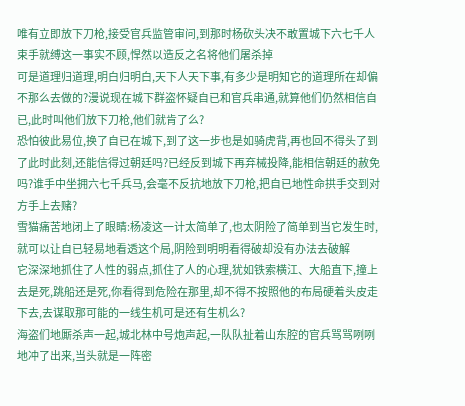唯有立即放下刀枪,接受官兵监管审问,到那时杨砍头决不敢置城下六七千人束手就缚这一事实不顾,悍然以造反之名将他们屠杀掉
可是道理归道理,明白归明白,天下人天下事,有多少是明知它的道理所在却偏不那么去做的?漫说现在城下群盗怀疑自已和官兵串通,就算他们仍然相信自已,此时叫他们放下刀枪,他们就肯了么?
恐怕彼此易位,换了自已在城下,到了这一步也是如骑虎背,再也回不得头了到了此时此刻,还能信得过朝廷吗?已经反到城下再弃械投降,能相信朝廷的赦免吗?谁手中坐拥六七千兵马,会毫不反抗地放下刀枪,把自已地性命拱手交到对方手上去赌?
雪猫痛苦地闭上了眼睛:杨凌这一计太简单了,也太阴险了简单到当它发生时,就可以让自已轻易地看透这个局,阴险到明明看得破却没有办法去破解
它深深地抓住了人性的弱点,抓住了人的心理,犹如铁索横江、大船直下,撞上去是死,跳船还是死,你看得到危险在那里,却不得不按照他的布局硬着头皮走下去,去谋取那可能的一线生机可是还有生机么?
海盗们地厮杀声一起,城北林中号炮声起,一队队扯着山东腔的官兵骂骂咧咧地冲了出来,当头就是一阵密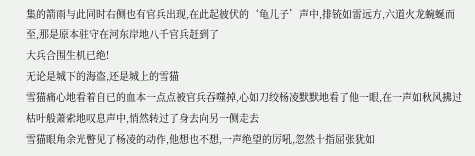集的箭雨与此同时右侧也有官兵出现,在此起彼伏的‘龟儿子’声中,排铳如雷远方,六道火龙蜿蜒而至,那是原本驻守在河东岸地八千官兵赶到了
大兵合围生机已绝!
无论是城下的海盗,还是城上的雪猫
雪猫痛心地看着自已的血本一点点被官兵吞噬掉,心如刀绞杨凌默默地看了他一眼,在一声如秋风拂过枯叶般萧索地叹息声中,悄然转过了身去向另一侧走去
雪猫眼角余光瞥见了杨凌的动作,他想也不想,一声绝望的厉吼,忽然十指屈张犹如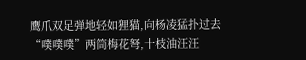鹰爪双足弹地轻如狸猫,向杨凌猛扑过去
“噗噗噗”两筒梅花弩,十枝油汪汪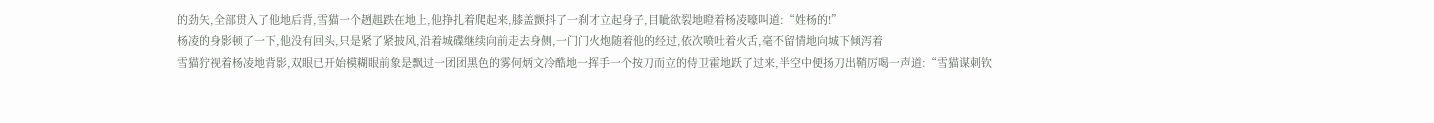的劲矢,全部贯入了他地后背,雪猫一个趔趄跌在地上,他挣扎着爬起来,膝盖颤抖了一刹才立起身子,目眦欲裂地瞪着杨凌嚎叫道:“姓杨的!”
杨凌的身影顿了一下,他没有回头,只是紧了紧披风,沿着城碟继续向前走去身侧,一门门火炮随着他的经过,依次喷吐着火舌,毫不留情地向城下倾泻着
雪猫狞视着杨凌地背影,双眼已开始模糊眼前象是飘过一团团黑色的雾何炳文冷酷地一挥手一个按刀而立的侍卫霍地跃了过来,半空中便扬刀出鞘厉喝一声道:“雪猫谋刺钦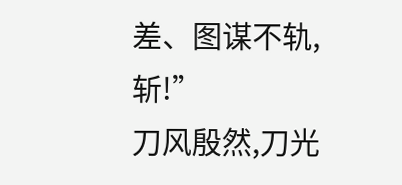差、图谋不轨,斩!”
刀风殷然,刀光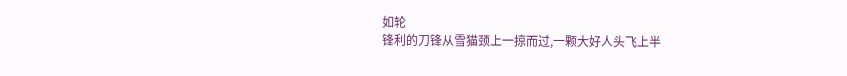如轮
锋利的刀锋从雪猫颈上一掠而过,一颗大好人头飞上半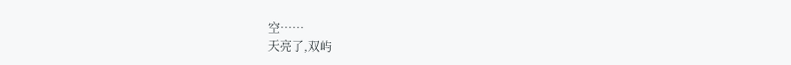空……
天亮了,双屿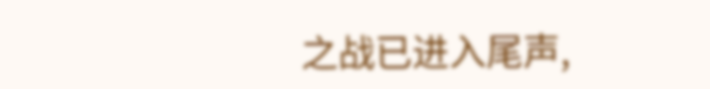之战已进入尾声,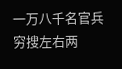一万八千名官兵穷搜左右两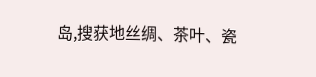岛,搜获地丝绸、茶叶、瓷